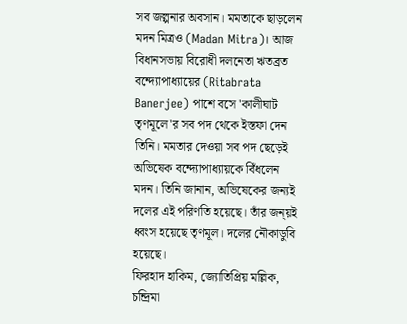সব জল্পনার অবসান। মমতাকে ছাড়লেন মদন মিত্রও (Madan Mitra)। আজ বিধানসভায় বিরোধী দলনেতা ঋতব্রত বন্দ্যোপাধ্যায়ের (Ritabrata Banerjee) পাশে বসে 'কালীঘাট তৃণমূলে'র সব পদ থেকে ইস্তফা দেন তিনি। মমতার দেওয়া সব পদ ছেড়েই অভিষেক বন্দ্যোপাধ্যায়কে বিঁধলেন মদন। তিনি জানান, অভিষেকের জন্যই দলের এই পরিণতি হয়েছে। তাঁর জন্য়ই ধ্বংস হয়েছে তৃণমূল। দলের নৌকাডুবি হয়েছে।
ফিরহাদ হাকিম, জ্যোতিপ্রিয় মল্লিক, চন্দ্রিমা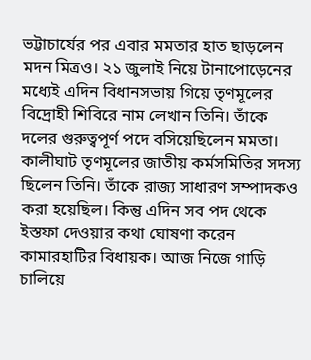ভট্টাচার্যের পর এবার মমতার হাত ছাড়লেন মদন মিত্রও। ২১ জুলাই নিয়ে টানাপোড়েনের মধ্যেই এদিন বিধানসভায় গিয়ে তৃণমূলের বিদ্রোহী শিবিরে নাম লেখান তিনি। তাঁকে দলের গুরুত্বপূর্ণ পদে বসিয়েছিলেন মমতা। কালীঘাট তৃণমূলের জাতীয় কর্মসমিতির সদস্য ছিলেন তিনি। তাঁকে রাজ্য সাধারণ সম্পাদকও করা হয়েছিল। কিন্তু এদিন সব পদ থেকে ইস্তফা দেওয়ার কথা ঘোষণা করেন কামারহাটির বিধায়ক। আজ নিজে গাড়ি চালিয়ে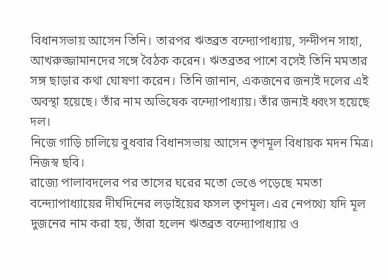বিধানসভায় আসেন তিনি। তারপর ঋতব্রত বন্দ্যোপাধ্যায়, সন্দীপন সাহা, আখরুজ্জামানদের সঙ্গে বৈঠক করেন। ঋতব্রতর পাশে বসেই তিনি মমতার সঙ্গ ছাড়ার কথা ঘোষণা করেন। তিনি জানান, একজনের জন্যই দলের এই অবস্থা হয়েছে। তাঁর নাম অভিষেক বন্দ্যোপাধ্যায়। তাঁর জন্যই ধ্বংস হয়েছে দল।
নিজে গাড়ি চালিয়ে বুধবার বিধানসভায় আসেন তৃণমূল বিধায়ক মদন মিত্র। নিজস্ব ছবি।
রাজ্যে পালাবদলের পর তাসের ঘরের মতো ভেঙে পড়েছে মমতা বন্দ্যোপাধ্যায়ের দীর্ঘদিনের লড়াইয়ের ফসল তৃণমূল। এর নেপথ্যে যদি মূল দুজনের নাম করা হয়, তাঁরা হলেন ঋতব্রত বন্দ্যোপাধ্যায় ও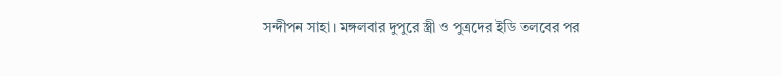সন্দীপন সাহা। মঙ্গলবার দুপুরে স্ত্রী ও পুত্রদের ইডি তলবের পর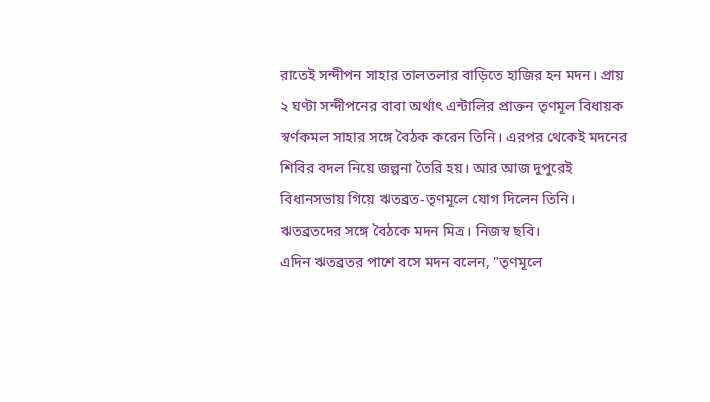রাতেই সন্দীপন সাহার তালতলার বাড়িতে হাজির হন মদন। প্রায় ২ ঘণ্টা সন্দীপনের বাবা অর্থাৎ এন্টালির প্রাক্তন তৃণমূল বিধায়ক স্বর্ণকমল সাহার সঙ্গে বৈঠক করেন তিনি। এরপর থেকেই মদনের শিবির বদল নিয়ে জল্পনা তৈরি হয়। আর আজ দুপুরেই বিধানসভায় গিয়ে ঋতব্রত-তৃণমূলে যোগ দিলেন তিনি।
ঋতব্রতদের সঙ্গে বৈঠকে মদন মিত্র। নিজস্ব ছবি।
এদিন ঋতব্রতর পাশে বসে মদন বলেন, "তৃণমূলে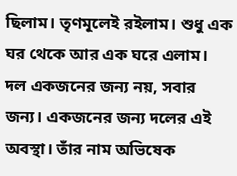ছিলাম। তৃণমূলেই রইলাম। শুধু এক ঘর থেকে আর এক ঘরে এলাম। দল একজনের জন্য নয়, সবার জন্য। একজনের জন্য দলের এই অবস্থা। তাঁর নাম অভিষেক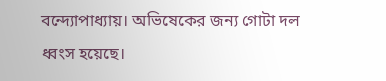বন্দ্যোপাধ্যায়। অভিষেকের জন্য গোটা দল ধ্বংস হয়েছে।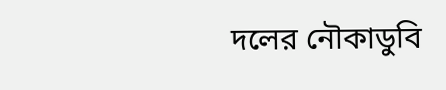দলের নৌকাডুবি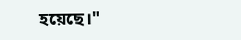হয়েছে।"